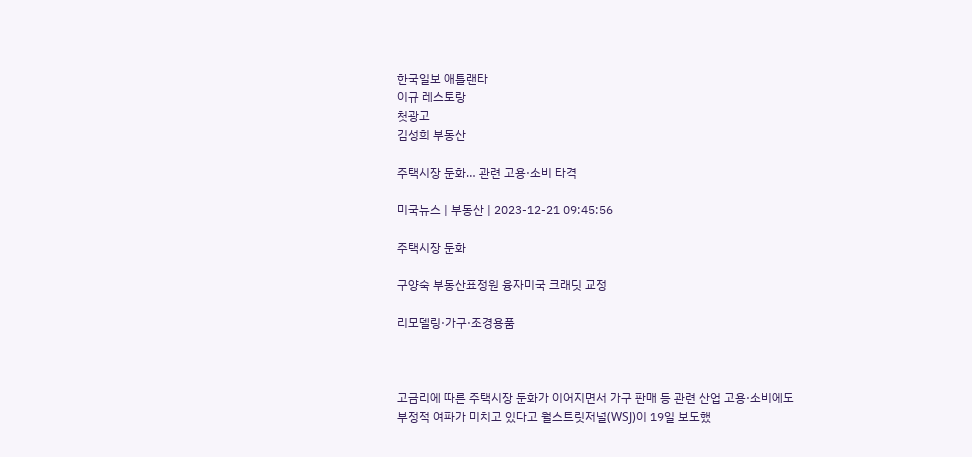한국일보 애틀랜타
이규 레스토랑
첫광고
김성희 부동산

주택시장 둔화… 관련 고용·소비 타격

미국뉴스 | 부동산 | 2023-12-21 09:45:56

주택시장 둔화

구양숙 부동산표정원 융자미국 크래딧 교정

리모델링·가구·조경용품



고금리에 따른 주택시장 둔화가 이어지면서 가구 판매 등 관련 산업 고용·소비에도 부정적 여파가 미치고 있다고 월스트릿저널(WSJ)이 19일 보도했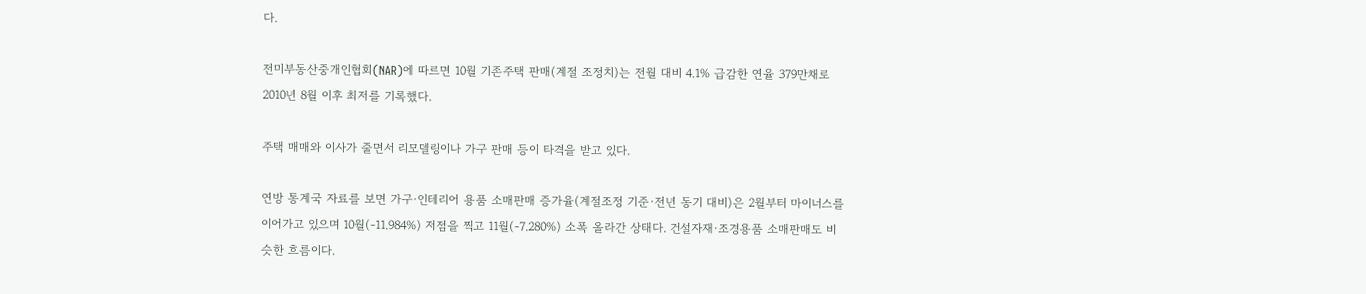다.

전미부동산중개인협회(NAR)에 따르면 10월 기존주택 판매(계절 조정치)는 전월 대비 4.1% 급감한 연율 379만채로 2010년 8월 이후 최저를 기록했다.

주택 매매와 이사가 줄면서 리모델링이나 가구 판매 등이 타격을 받고 있다.

연방 통계국 자료를 보면 가구·인테리어 용품 소매판매 증가율(계절조정 기준·전년 동기 대비)은 2월부터 마이너스를 이어가고 있으며 10월(-11.984%) 저점을 찍고 11월(-7.280%) 소폭 올라간 상태다. 건설자재·조경용품 소매판매도 비슷한 흐름이다.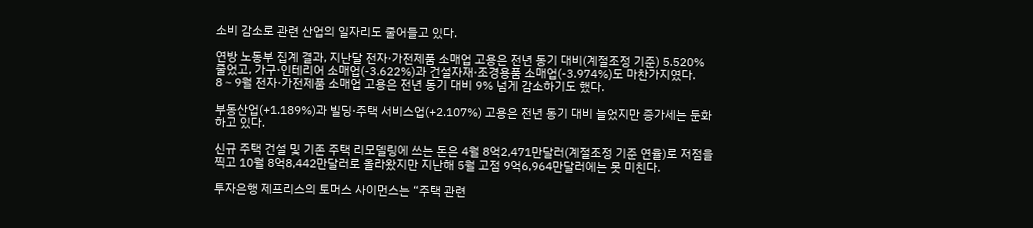소비 감소로 관련 산업의 일자리도 줄어들고 있다.

연방 노동부 집계 결과, 지난달 전자·가전제품 소매업 고용은 전년 동기 대비(계절조정 기준) 5.520% 줄었고, 가구·인테리어 소매업(-3.622%)과 건설자재·조경용품 소매업(-3.974%)도 마찬가지였다. 8∼9월 전자·가전제품 소매업 고용은 전년 동기 대비 9% 넘게 감소하기도 했다.

부동산업(+1.189%)과 빌딩·주택 서비스업(+2.107%) 고용은 전년 동기 대비 늘었지만 증가세는 둔화하고 있다.

신규 주택 건설 및 기존 주택 리모델링에 쓰는 돈은 4월 8억2,471만달러(계절조정 기준 연율)로 저점을 찍고 10월 8억8,442만달러로 올라왔지만 지난해 5월 고점 9억6,964만달러에는 못 미친다.

투자은행 제프리스의 토머스 사이먼스는 “주택 관련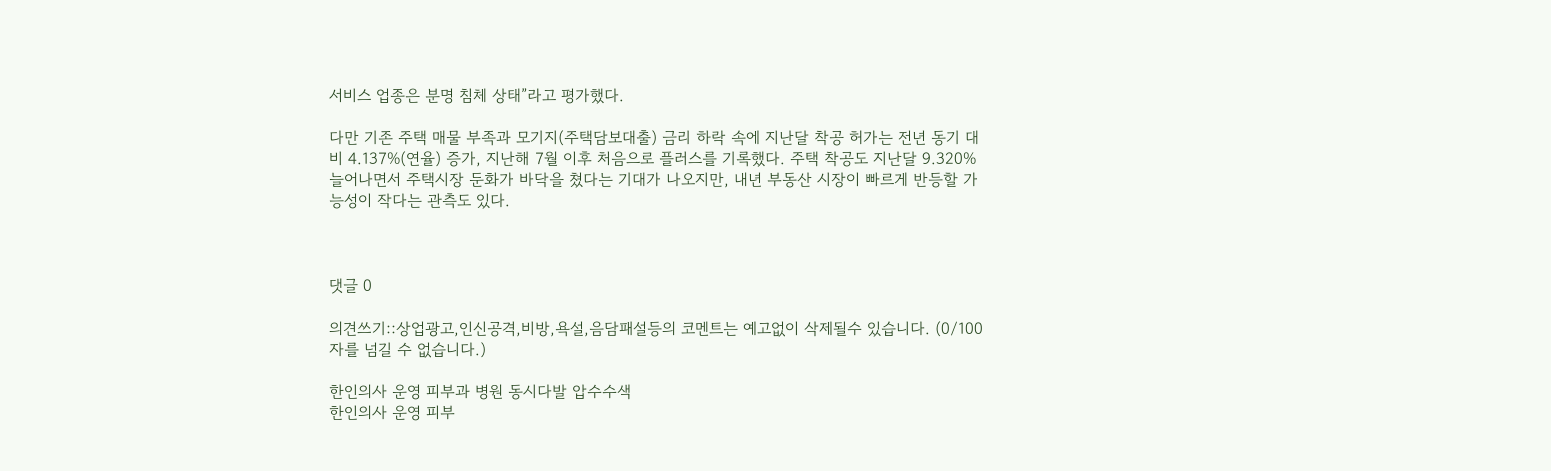서비스 업종은 분명 침체 상태”라고 평가했다.

다만 기존 주택 매물 부족과 모기지(주택담보대출) 금리 하락 속에 지난달 착공 허가는 전년 동기 대비 4.137%(연율) 증가, 지난해 7월 이후 처음으로 플러스를 기록했다. 주택 착공도 지난달 9.320% 늘어나면서 주택시장 둔화가 바닥을 쳤다는 기대가 나오지만, 내년 부동산 시장이 빠르게 반등할 가능성이 작다는 관측도 있다.



댓글 0

의견쓰기::상업광고,인신공격,비방,욕설,음담패설등의 코멘트는 예고없이 삭제될수 있습니다. (0/100자를 넘길 수 없습니다.)

한인의사 운영 피부과 병원 동시다발 압수수색
한인의사 운영 피부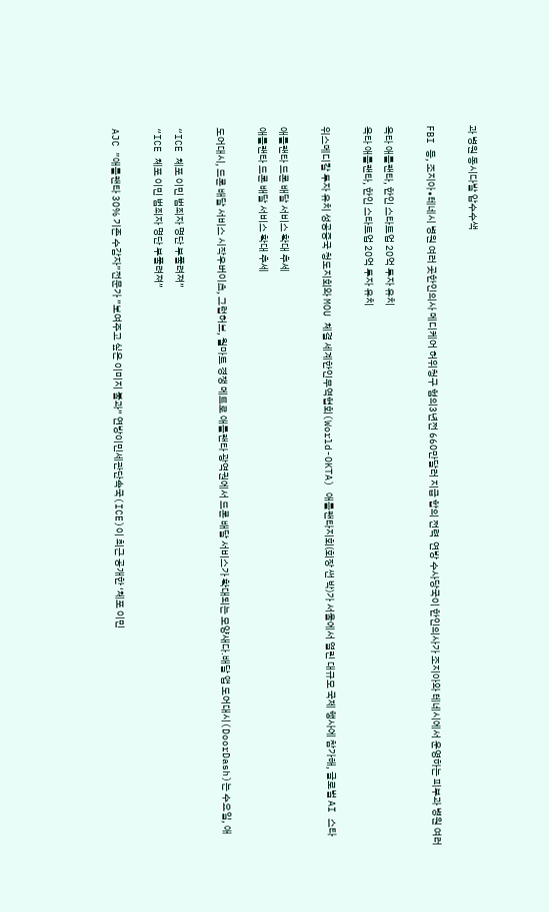과 병원 동시다발 압수수색

FBI 등, 조지아∙테네시 병원 여러 곳한인의사 메디케어 허위청구 혐의3년전 660만달러 지급 합의 전력  연방 수사당국이 한인의사가 조지아와 테네시에서 운영하는 피부과 병원 여러

옥타 애틀랜타, 한인 스타트업 20억 투자 유치
옥타 애틀랜타, 한인 스타트업 20억 투자 유치

위스메디칼 투자 유치 성공중국 청도지회와 MOU 체결 세계한인무역협회(World-OKTA) 애틀랜타지회(회장 썬 박)가 서울에서 열린 대규모 국제 행사에 참가해, 글로벌 AI 스타

애틀랜타 드론 배달 서비스 확대 추세
애틀랜타 드론 배달 서비스 확대 추세

도어대시, 드론 배달 서비스 시작우버이츠, 그럽허브, 월마트 경쟁 메트로 애틀랜타 광역권에서 드론 배달 서비스가 확대되는 모양새다.배달 앱 도어대시(DoorDash)는 수요일, 애

“ICE 체포 이민 범죄자 명단 부풀려져”
“ICE 체포 이민 범죄자 명단 부풀려져”

AJC ”애틀랜타 30% 기존 수감자”전문가 ”보여주고 싶은 이미지 불과” 연방이민세관단속국(ICE)이 최근 공개한 ‘체포 이민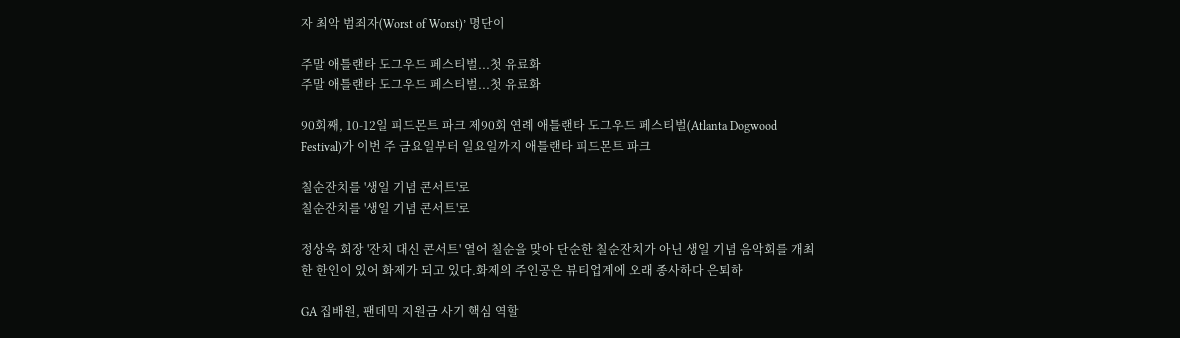자 최악 범죄자(Worst of Worst)’ 명단이

주말 애틀랜타 도그우드 페스티벌...첫 유료화
주말 애틀랜타 도그우드 페스티벌...첫 유료화

90회째, 10-12일 피드몬트 파크 제90회 연례 애틀랜타 도그우드 페스티벌(Atlanta Dogwood Festival)가 이번 주 금요일부터 일요일까지 애틀랜타 피드몬트 파크

칠순잔치를 '생일 기념 콘서트'로
칠순잔치를 '생일 기념 콘서트'로

정상욱 회장 '잔치 대신 콘서트' 열어 칠순을 맞아 단순한 칠순잔치가 아닌 생일 기념 음악회를 개최한 한인이 있어 화제가 되고 있다.화제의 주인공은 뷰티업계에 오래 종사하다 은퇴하

GA 집배원, 팬데믹 지원금 사기 핵심 역할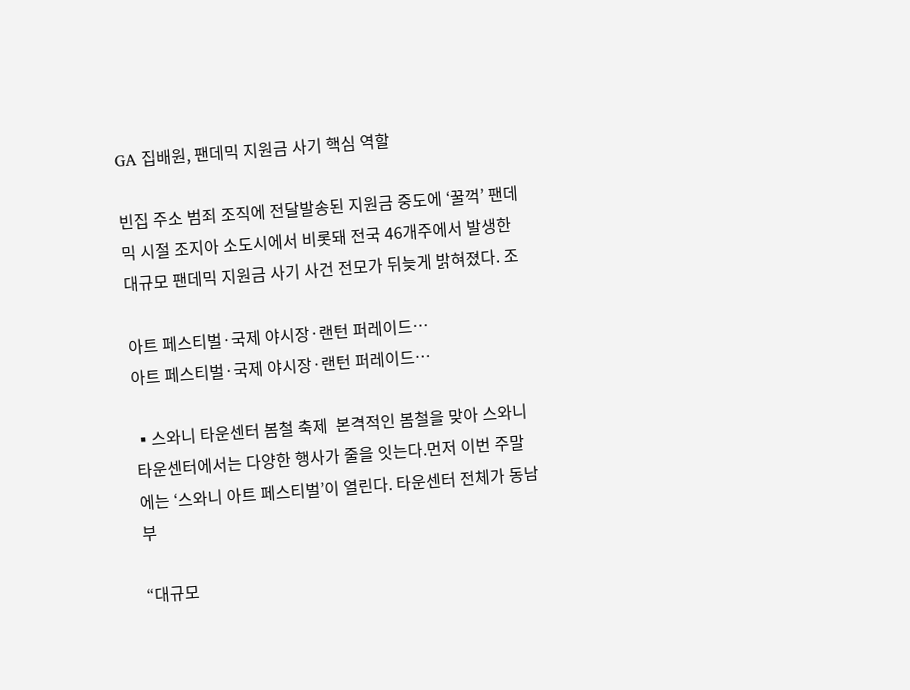GA 집배원, 팬데믹 지원금 사기 핵심 역할

빈집 주소 범죄 조직에 전달발송된 지원금 중도에 ‘꿀꺽’ 팬데믹 시절 조지아 소도시에서 비롯돼 전국 46개주에서 발생한 대규모 팬데믹 지원금 사기 사건 전모가 뒤늦게 밝혀졌다. 조

아트 페스티벌·국제 야시장·랜턴 퍼레이드…
아트 페스티벌·국제 야시장·랜턴 퍼레이드…

▪스와니 타운센터 봄철 축제  본격적인 봄철을 맞아 스와니 타운센터에서는 다양한 행사가 줄을 잇는다.먼저 이번 주말에는 ‘스와니 아트 페스티벌’이 열린다. 타운센터 전체가 동남부

“대규모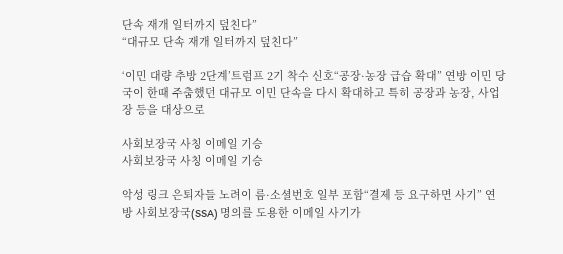단속 재개 일터까지 덮친다”
“대규모 단속 재개 일터까지 덮친다”

‘이민 대량 추방 2단계’트럼프 2기 착수 신호“공장·농장 급습 확대” 연방 이민 당국이 한때 주춤했던 대규모 이민 단속을 다시 확대하고 특히 공장과 농장, 사업장 등을 대상으로

사회보장국 사칭 이메일 기승
사회보장국 사칭 이메일 기승

악성 링크 은퇴자들 노려이 름·소셜번호 일부 포함“결제 등 요구하면 사기” 연방 사회보장국(SSA) 명의를 도용한 이메일 사기가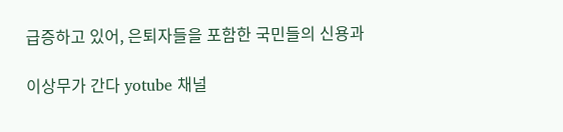급증하고 있어, 은퇴자들을 포함한 국민들의 신용과

이상무가 간다 yotube 채널